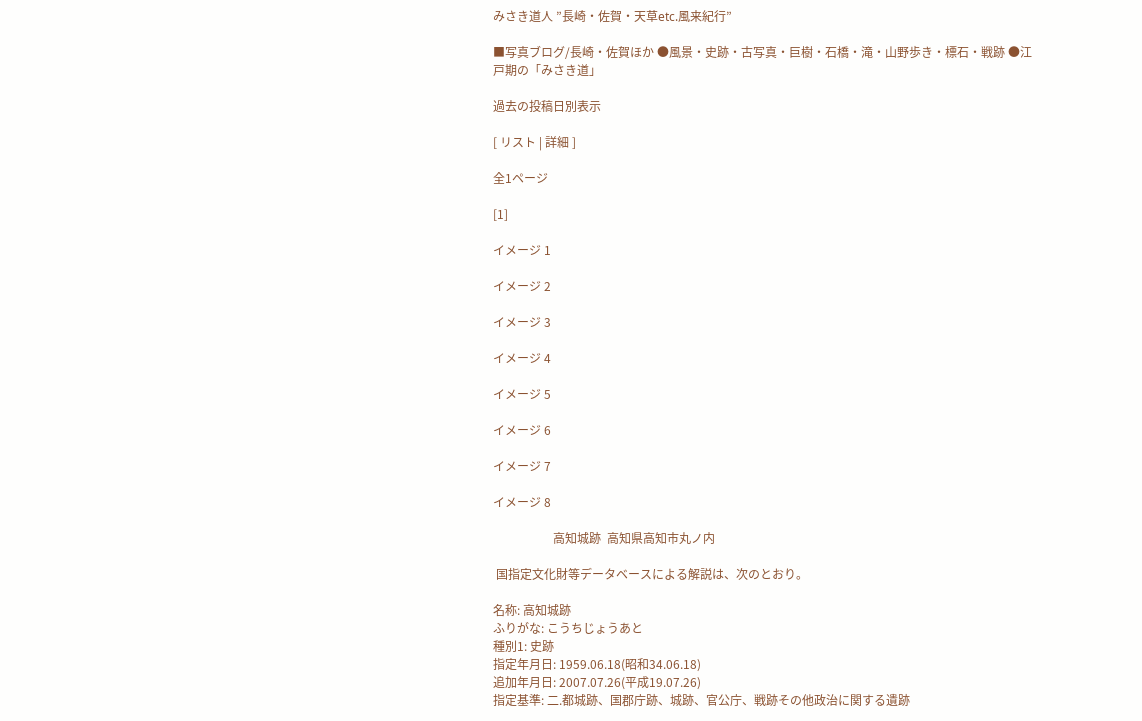みさき道人 ”長崎・佐賀・天草etc.風来紀行”

■写真ブログ/長崎・佐賀ほか ●風景・史跡・古写真・巨樹・石橋・滝・山野歩き・標石・戦跡 ●江戸期の「みさき道」

過去の投稿日別表示

[ リスト | 詳細 ]

全1ページ

[1]

イメージ 1

イメージ 2

イメージ 3

イメージ 4

イメージ 5

イメージ 6

イメージ 7

イメージ 8

                    高知城跡  高知県高知市丸ノ内

 国指定文化財等データベースによる解説は、次のとおり。

名称: 高知城跡
ふりがな: こうちじょうあと
種別1: 史跡
指定年月日: 1959.06.18(昭和34.06.18)
追加年月日: 2007.07.26(平成19.07.26)
指定基準: 二.都城跡、国郡庁跡、城跡、官公庁、戦跡その他政治に関する遺跡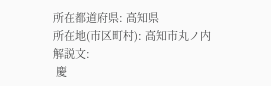所在都道府県: 高知県
所在地(市区町村): 高知市丸ノ内
解説文:
 慶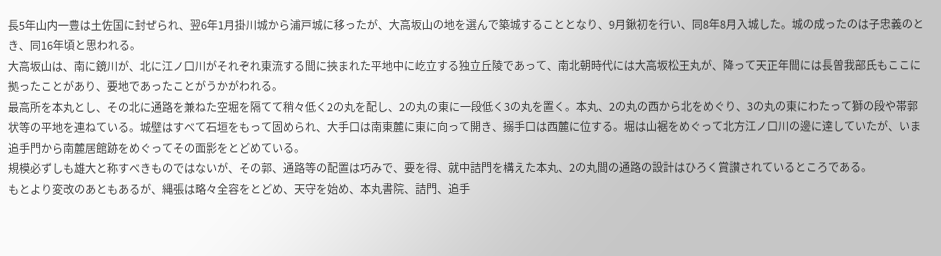長5年山内一豊は土佐国に封ぜられ、翌6年1月掛川城から浦戸城に移ったが、大高坂山の地を選んで築城することとなり、9月鍬初を行い、同8年8月入城した。城の成ったのは子忠義のとき、同16年頃と思われる。
大高坂山は、南に鏡川が、北に江ノ口川がそれぞれ東流する間に挾まれた平地中に屹立する独立丘陵であって、南北朝時代には大高坂松王丸が、降って天正年間には長曽我部氏もここに拠ったことがあり、要地であったことがうかがわれる。
最高所を本丸とし、その北に通路を兼ねた空堀を隔てて稍々低く2の丸を配し、2の丸の東に一段低く3の丸を置く。本丸、2の丸の西から北をめぐり、3の丸の東にわたって獅の段や帯郭状等の平地を連ねている。城壁はすべて石垣をもって固められ、大手口は南東麓に東に向って開き、搦手口は西麓に位する。堀は山裾をめぐって北方江ノ口川の邊に達していたが、いま追手門から南麓居館跡をめぐってその面影をとどめている。
規模必ずしも雄大と称すべきものではないが、その郭、通路等の配置は巧みで、要を得、就中詰門を構えた本丸、2の丸間の通路の設計はひろく賞讃されているところである。
もとより変改のあともあるが、縄張は略々全容をとどめ、天守を始め、本丸書院、詰門、追手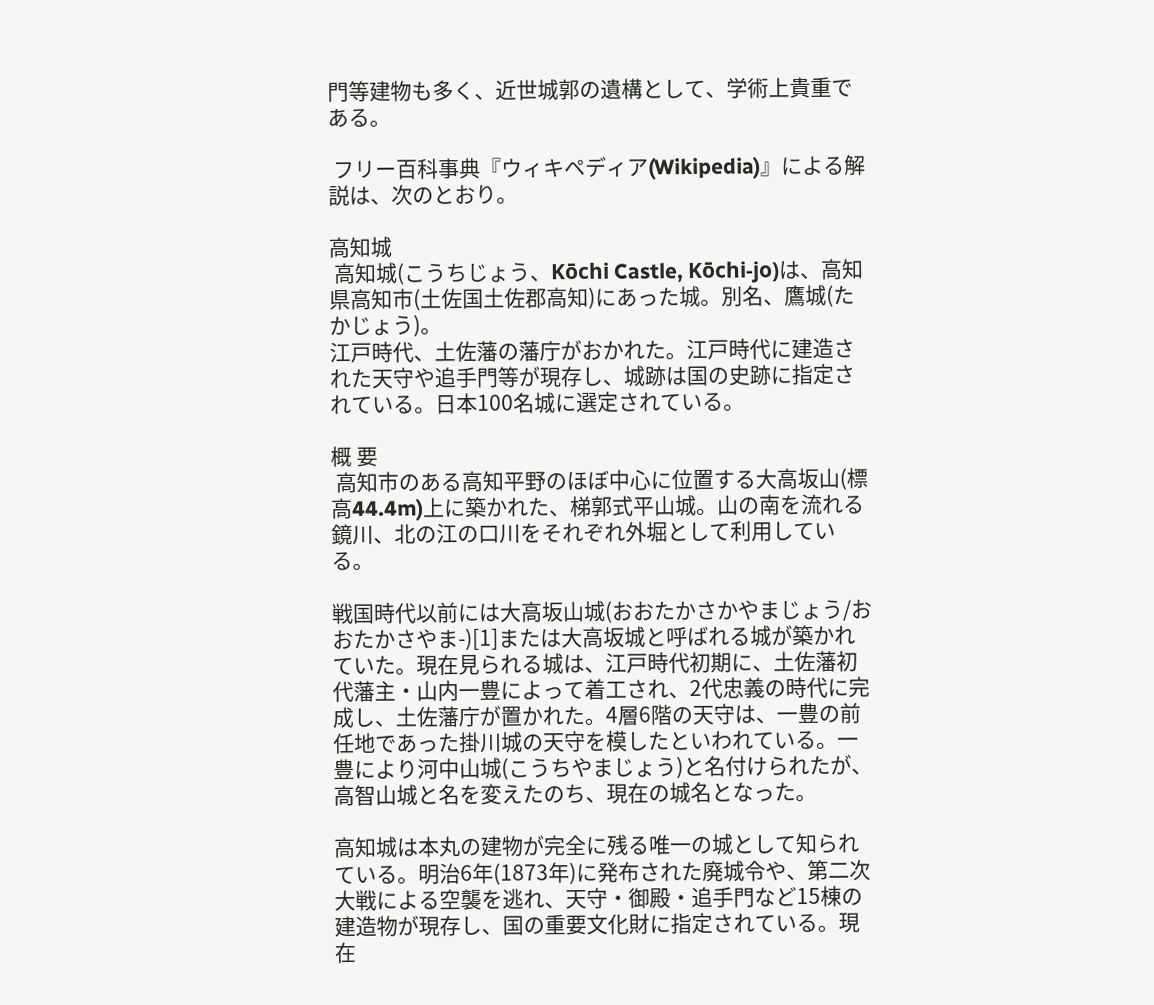門等建物も多く、近世城郭の遺構として、学術上貴重である。

 フリー百科事典『ウィキペディア(Wikipedia)』による解説は、次のとおり。

高知城
 高知城(こうちじょう、Kōchi Castle, Kōchi-jo)は、高知県高知市(土佐国土佐郡高知)にあった城。別名、鷹城(たかじょう)。
江戸時代、土佐藩の藩庁がおかれた。江戸時代に建造された天守や追手門等が現存し、城跡は国の史跡に指定されている。日本100名城に選定されている。

概 要
 高知市のある高知平野のほぼ中心に位置する大高坂山(標高44.4m)上に築かれた、梯郭式平山城。山の南を流れる鏡川、北の江の口川をそれぞれ外堀として利用している。

戦国時代以前には大高坂山城(おおたかさかやまじょう/おおたかさやま-)[1]または大高坂城と呼ばれる城が築かれていた。現在見られる城は、江戸時代初期に、土佐藩初代藩主・山内一豊によって着工され、2代忠義の時代に完成し、土佐藩庁が置かれた。4層6階の天守は、一豊の前任地であった掛川城の天守を模したといわれている。一豊により河中山城(こうちやまじょう)と名付けられたが、高智山城と名を変えたのち、現在の城名となった。

高知城は本丸の建物が完全に残る唯一の城として知られている。明治6年(1873年)に発布された廃城令や、第二次大戦による空襲を逃れ、天守・御殿・追手門など15棟の建造物が現存し、国の重要文化財に指定されている。現在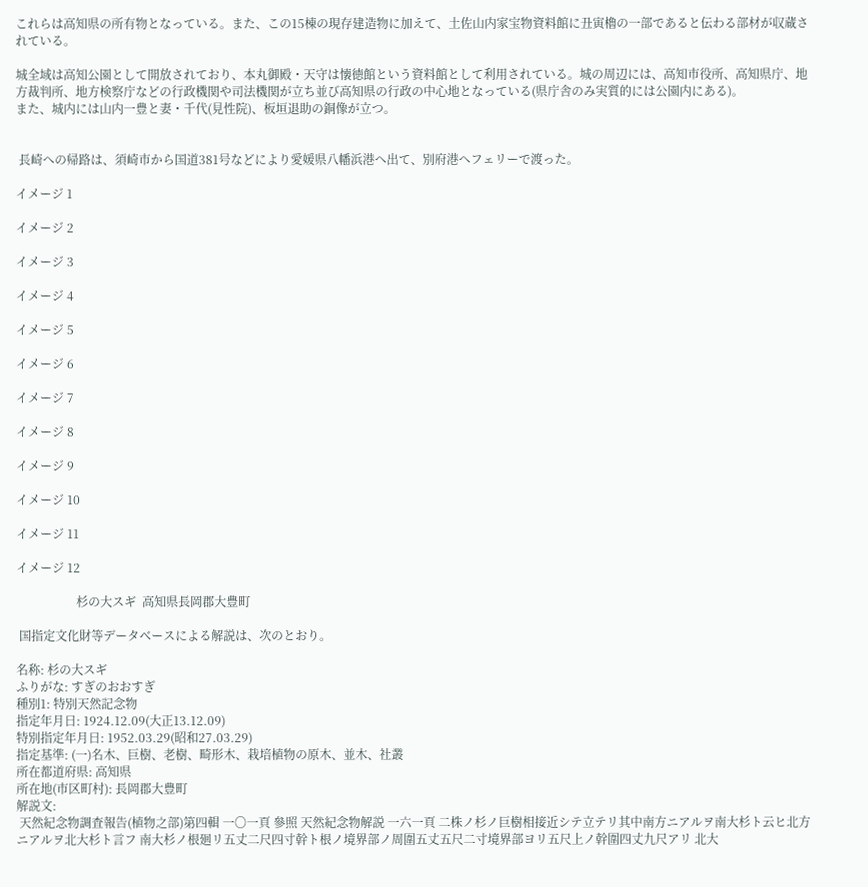これらは高知県の所有物となっている。また、この15棟の現存建造物に加えて、土佐山内家宝物資料館に丑寅櫓の一部であると伝わる部材が収蔵されている。

城全域は高知公園として開放されており、本丸御殿・天守は懐徳館という資料館として利用されている。城の周辺には、高知市役所、高知県庁、地方裁判所、地方検察庁などの行政機関や司法機関が立ち並び高知県の行政の中心地となっている(県庁舎のみ実質的には公園内にある)。
また、城内には山内一豊と妻・千代(見性院)、板垣退助の銅像が立つ。


 長崎への帰路は、須崎市から国道381号などにより愛媛県八幡浜港へ出て、別府港へフェリーで渡った。

イメージ 1

イメージ 2

イメージ 3

イメージ 4

イメージ 5

イメージ 6

イメージ 7

イメージ 8

イメージ 9

イメージ 10

イメージ 11

イメージ 12

                    杉の大スギ  高知県長岡郡大豊町

 国指定文化財等データベースによる解説は、次のとおり。

名称: 杉の大スギ
ふりがな: すぎのおおすぎ
種別1: 特別天然記念物
指定年月日: 1924.12.09(大正13.12.09)
特別指定年月日: 1952.03.29(昭和27.03.29)
指定基準: (一)名木、巨樹、老樹、畸形木、栽培植物の原木、並木、社叢
所在都道府県: 高知県
所在地(市区町村): 長岡郡大豊町
解説文:
 天然紀念物調査報告(植物之部)第四輯 一〇一頁 參照 天然紀念物解説 一六一頁 二株ノ杉ノ巨樹相接近シテ立テリ其中南方ニアルヲ南大杉ト云ヒ北方ニアルヲ北大杉ト言フ 南大杉ノ根廻リ五丈二尺四寸幹ト根ノ境界部ノ周圍五丈五尺二寸境界部ヨリ五尺上ノ幹圍四丈九尺アリ 北大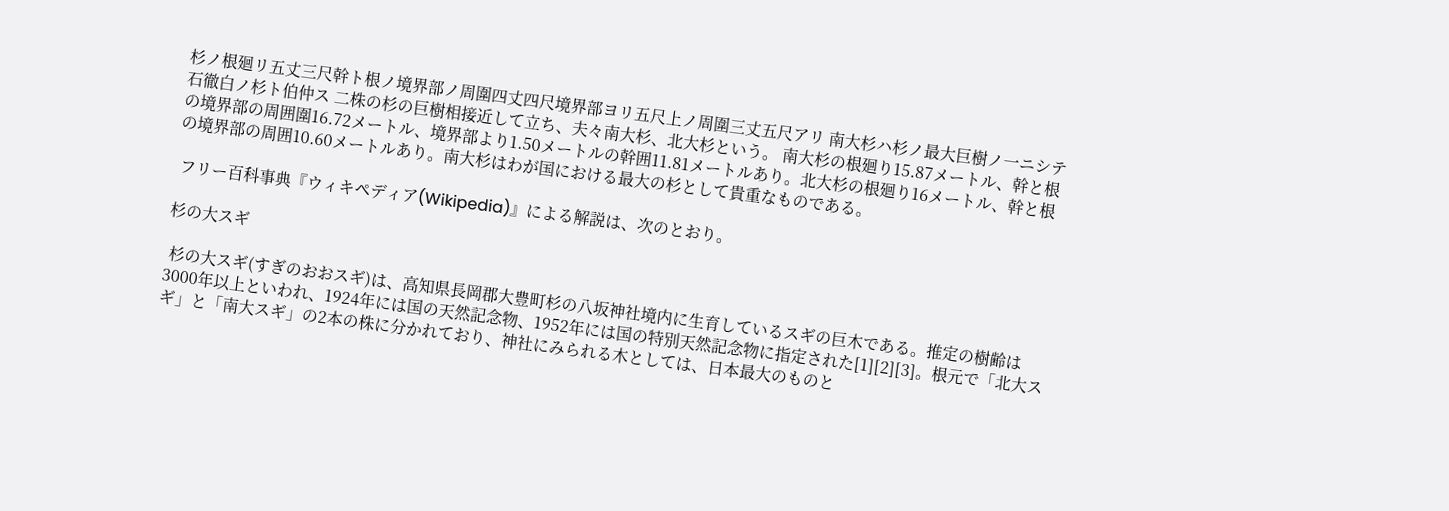杉ノ根廻リ五丈三尺幹ト根ノ境界部ノ周圍四丈四尺境界部ヨリ五尺上ノ周圍三丈五尺アリ 南大杉ハ杉ノ最大巨樹ノ一ニシテ石徹白ノ杉ト伯仲ス 二株の杉の巨樹相接近して立ち、夫々南大杉、北大杉という。 南大杉の根廻り15.87メートル、幹と根の境界部の周囲圍16.72メートル、境界部より1.50メートルの幹囲11.81メートルあり。北大杉の根廻り16メートル、幹と根の境界部の周囲10.60メートルあり。南大杉はわが国における最大の杉として貴重なものである。

 フリー百科事典『ウィキペディア(Wikipedia)』による解説は、次のとおり。

杉の大スギ

 杉の大スギ(すぎのおおスギ)は、高知県長岡郡大豊町杉の八坂神社境内に生育しているスギの巨木である。推定の樹齢は3000年以上といわれ、1924年には国の天然記念物、1952年には国の特別天然記念物に指定された[1][2][3]。根元で「北大スギ」と「南大スギ」の2本の株に分かれており、神社にみられる木としては、日本最大のものと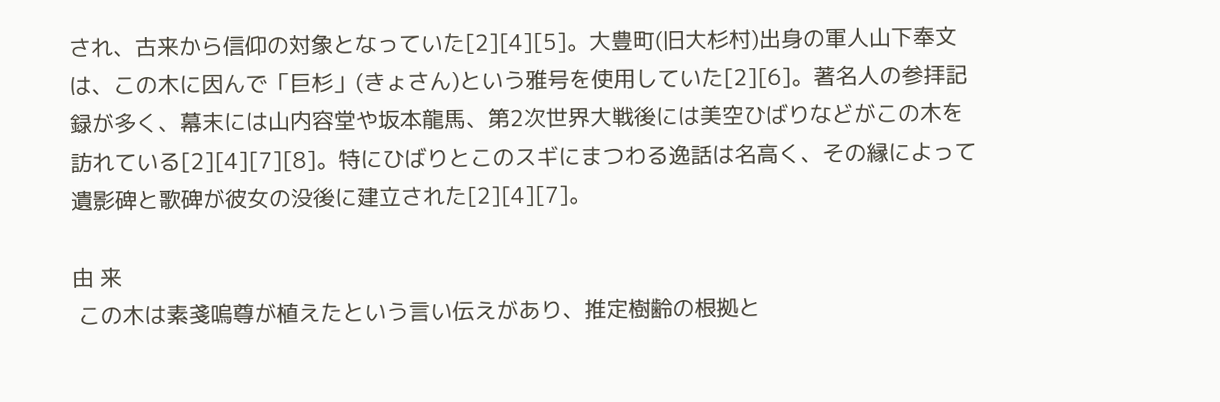され、古来から信仰の対象となっていた[2][4][5]。大豊町(旧大杉村)出身の軍人山下奉文は、この木に因んで「巨杉」(きょさん)という雅号を使用していた[2][6]。著名人の参拝記録が多く、幕末には山内容堂や坂本龍馬、第2次世界大戦後には美空ひばりなどがこの木を訪れている[2][4][7][8]。特にひばりとこのスギにまつわる逸話は名高く、その縁によって遺影碑と歌碑が彼女の没後に建立された[2][4][7]。

由 来
 この木は素戔嗚尊が植えたという言い伝えがあり、推定樹齢の根拠と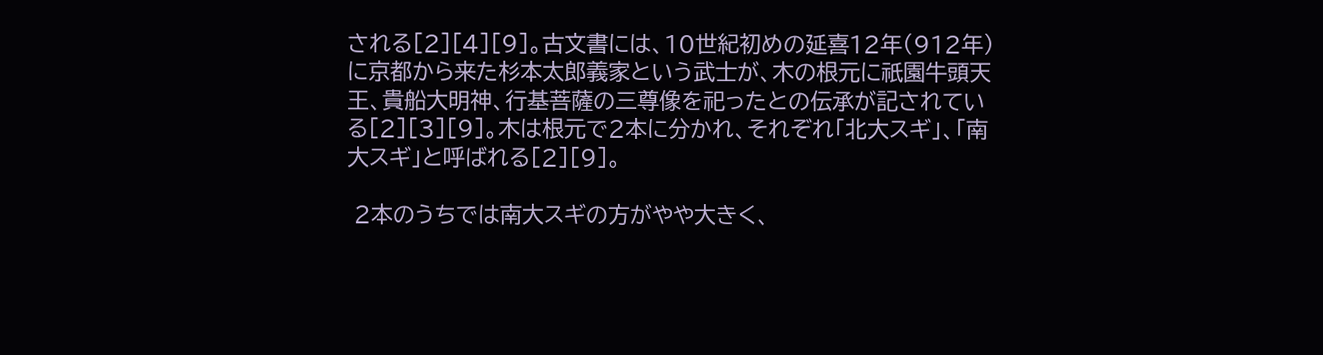される[2][4][9]。古文書には、10世紀初めの延喜12年(912年)に京都から来た杉本太郎義家という武士が、木の根元に祇園牛頭天王、貴船大明神、行基菩薩の三尊像を祀ったとの伝承が記されている[2][3][9]。木は根元で2本に分かれ、それぞれ「北大スギ」、「南大スギ」と呼ばれる[2][9]。

 2本のうちでは南大スギの方がやや大きく、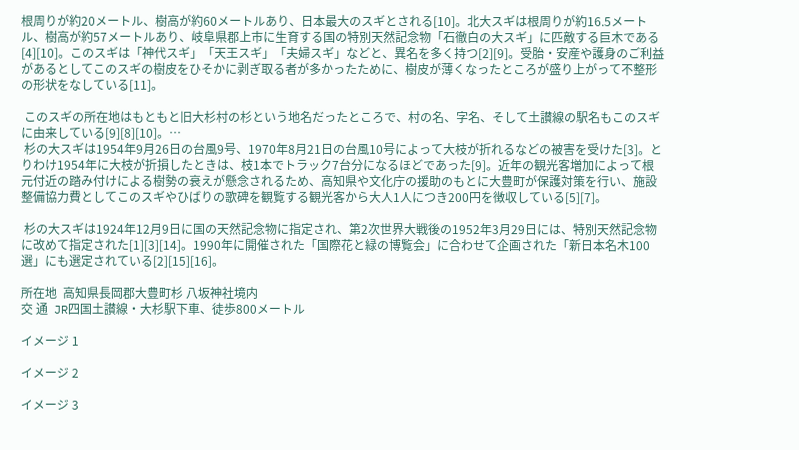根周りが約20メートル、樹高が約60メートルあり、日本最大のスギとされる[10]。北大スギは根周りが約16.5メートル、樹高が約57メートルあり、岐阜県郡上市に生育する国の特別天然記念物「石徹白の大スギ」に匹敵する巨木である[4][10]。このスギは「神代スギ」「天王スギ」「夫婦スギ」などと、異名を多く持つ[2][9]。受胎・安産や護身のご利益があるとしてこのスギの樹皮をひそかに剥ぎ取る者が多かったために、樹皮が薄くなったところが盛り上がって不整形の形状をなしている[11]。

 このスギの所在地はもともと旧大杉村の杉という地名だったところで、村の名、字名、そして土讃線の駅名もこのスギに由来している[9][8][10]。…
 杉の大スギは1954年9月26日の台風9号、1970年8月21日の台風10号によって大枝が折れるなどの被害を受けた[3]。とりわけ1954年に大枝が折損したときは、枝1本でトラック7台分になるほどであった[9]。近年の観光客増加によって根元付近の踏み付けによる樹勢の衰えが懸念されるため、高知県や文化庁の援助のもとに大豊町が保護対策を行い、施設整備協力費としてこのスギやひばりの歌碑を観覧する観光客から大人1人につき200円を徴収している[5][7]。

 杉の大スギは1924年12月9日に国の天然記念物に指定され、第2次世界大戦後の1952年3月29日には、特別天然記念物に改めて指定された[1][3][14]。1990年に開催された「国際花と緑の博覧会」に合わせて企画された「新日本名木100選」にも選定されている[2][15][16]。

所在地  高知県長岡郡大豊町杉 八坂神社境内
交 通  JR四国土讃線・大杉駅下車、徒歩800メートル

イメージ 1

イメージ 2

イメージ 3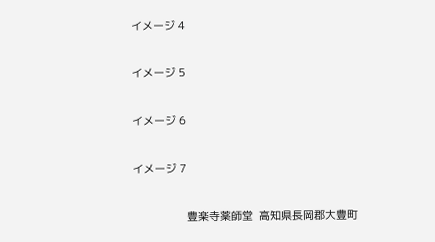イメージ 4

イメージ 5

イメージ 6

イメージ 7

                  豊楽寺薬師堂  高知県長岡郡大豊町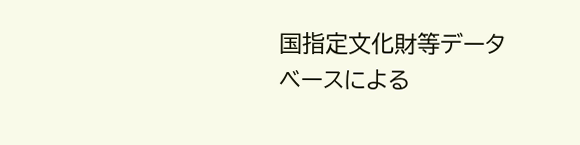国指定文化財等データベースによる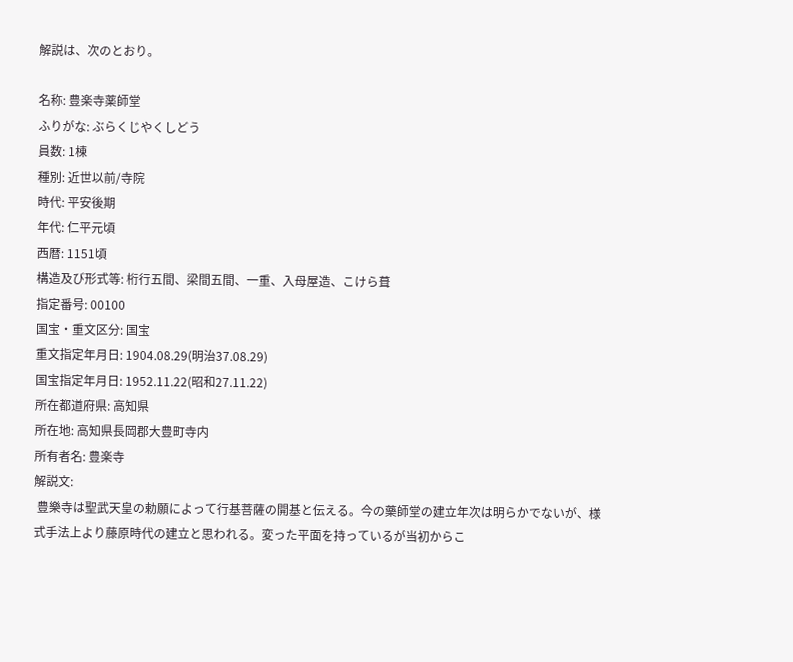解説は、次のとおり。

名称: 豊楽寺薬師堂
ふりがな: ぶらくじやくしどう
員数: 1棟
種別: 近世以前/寺院
時代: 平安後期
年代: 仁平元頃
西暦: 1151頃
構造及び形式等: 桁行五間、梁間五間、一重、入母屋造、こけら葺
指定番号: 00100
国宝・重文区分: 国宝
重文指定年月日: 1904.08.29(明治37.08.29)
国宝指定年月日: 1952.11.22(昭和27.11.22)
所在都道府県: 高知県
所在地: 高知県長岡郡大豊町寺内
所有者名: 豊楽寺
解説文:
 豊樂寺は聖武天皇の勅願によって行基菩薩の開基と伝える。今の藥師堂の建立年次は明らかでないが、様式手法上より藤原時代の建立と思われる。変った平面を持っているが当初からこ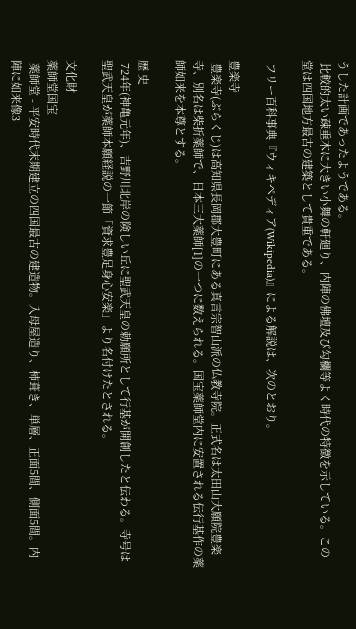うした計画であったようである。
 比較的太い疎垂木に大きい小舞の軒廻り、内陣の佛壇及び勾欄等よく時代の特徴を示している。この堂は四国地方最古の建築として貴重である。

 フリー百科事典『ウィキペディア(Wikipedia)』による解説は、次のとおり。

豊楽寺
 豊楽寺(ぶらくじ)は高知県長岡郡大豊町にある真言宗智山派の仏教寺院。正式名は太田山大願院豊楽寺、別名は柴折薬師で、日本三大薬師[1]の一つに数えられる。国宝薬師堂内に安置される伝行基作の薬師如来を本尊とする。

歴 史
 724年(神亀元年)、吉野川北岸の険しい丘に聖武天皇の勅願所として行基が開創したと伝わる。寺号は聖武天皇が薬師本願経説の一節「資求豊足身心安楽」より名付けたとされる。

文化財
薬師堂国宝
 薬師堂 - 平安時代末期建立の四国最古の建造物。入母屋造り、柿葺き、単層、正面5間、側面5間。内陣に如来像3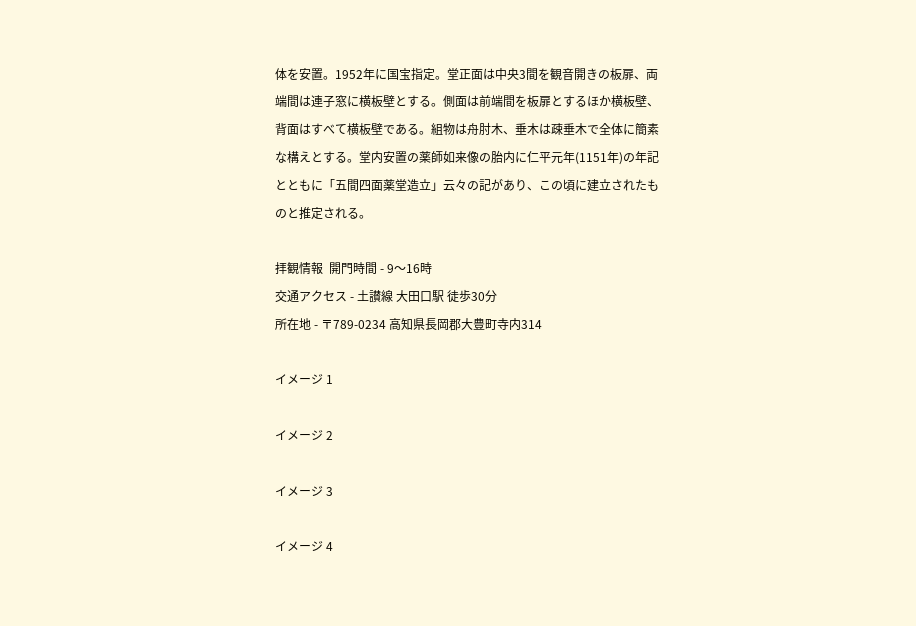体を安置。1952年に国宝指定。堂正面は中央3間を観音開きの板扉、両端間は連子窓に横板壁とする。側面は前端間を板扉とするほか横板壁、背面はすべて横板壁である。組物は舟肘木、垂木は疎垂木で全体に簡素な構えとする。堂内安置の薬師如来像の胎内に仁平元年(1151年)の年記とともに「五間四面薬堂造立」云々の記があり、この頃に建立されたものと推定される。

拝観情報  開門時間 - 9〜16時
交通アクセス - 土讃線 大田口駅 徒歩30分
所在地 - 〒789-0234 高知県長岡郡大豊町寺内314

イメージ 1

イメージ 2

イメージ 3

イメージ 4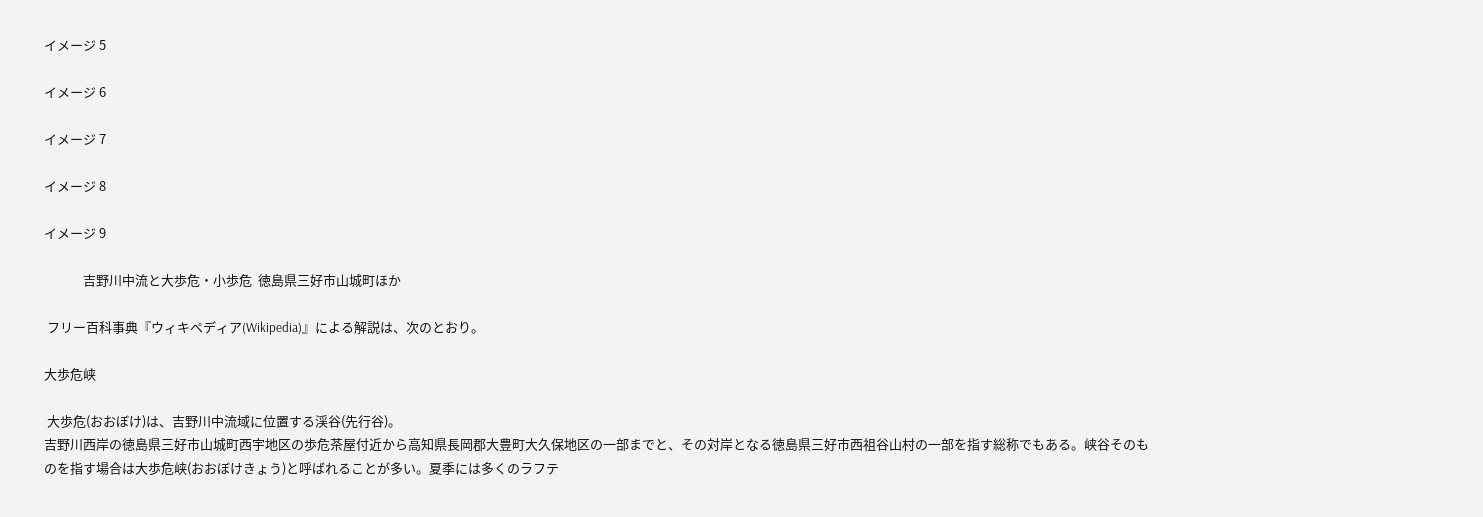イメージ 5

イメージ 6

イメージ 7

イメージ 8

イメージ 9

             吉野川中流と大歩危・小歩危  徳島県三好市山城町ほか

 フリー百科事典『ウィキペディア(Wikipedia)』による解説は、次のとおり。

大歩危峡

 大歩危(おおぼけ)は、吉野川中流域に位置する渓谷(先行谷)。
吉野川西岸の徳島県三好市山城町西宇地区の歩危茶屋付近から高知県長岡郡大豊町大久保地区の一部までと、その対岸となる徳島県三好市西祖谷山村の一部を指す総称でもある。峡谷そのものを指す場合は大歩危峡(おおぼけきょう)と呼ばれることが多い。夏季には多くのラフテ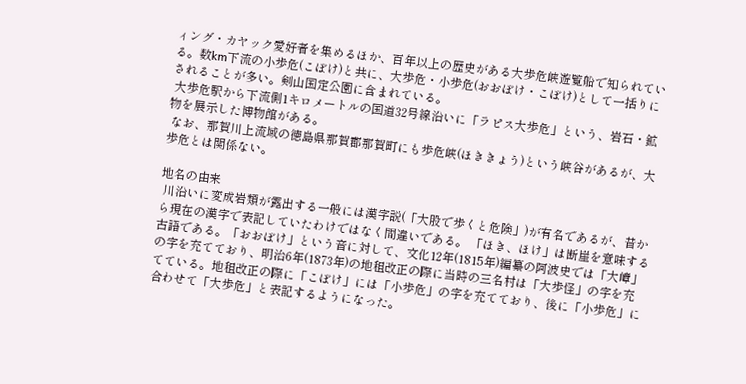ィング・カヤック愛好者を集めるほか、百年以上の歴史がある大歩危峡遊覧船で知られている。数km下流の小歩危(こぼけ)と共に、大歩危・小歩危(おおぼけ・こぼけ)として一括りにされることが多い。剣山国定公園に含まれている。
 大歩危駅から下流側1キロメートルの国道32号線沿いに「ラピス大歩危」という、岩石・鉱物を展示した博物館がある。
 なお、那賀川上流域の徳島県那賀郡那賀町にも歩危峡(ほききょう)という峡谷があるが、大歩危とは関係ない。

地名の由来
 川沿いに変成岩類が露出する一般には漢字説(「大股で歩くと危険」)が有名であるが、昔から現在の漢字で表記していたわけではなく間違いである。 「ほき、ほけ」は断崖を意味する古語である。「おおぼけ」という音に対して、文化12年(1815年)編纂の阿波史では「大嶂」の字を充てており、明治6年(1873年)の地租改正の際に当時の三名村は「大歩怪」の字を充てている。地租改正の際に「こぼけ」には「小歩危」の字を充てており、後に「小歩危」に合わせて「大歩危」と表記するようになった。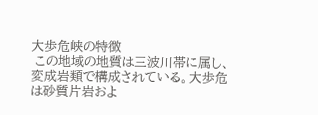大歩危峡の特徴
 この地域の地質は三波川帯に属し、変成岩類で構成されている。大歩危は砂質片岩およ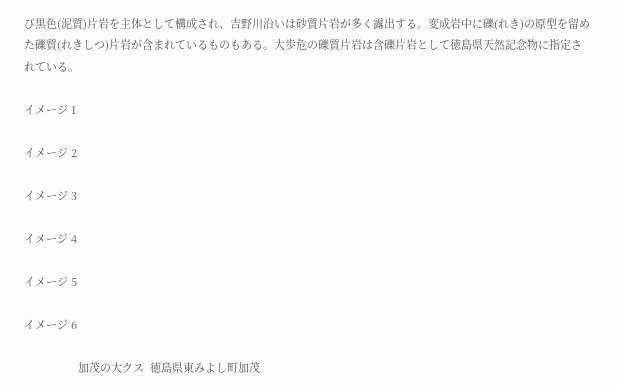び黒色(泥質)片岩を主体として構成され、吉野川沿いは砂質片岩が多く露出する。変成岩中に礫(れき)の原型を留めた礫質(れきしつ)片岩が含まれているものもある。大歩危の礫質片岩は含礫片岩として徳島県天然記念物に指定されている。

イメージ 1

イメージ 2

イメージ 3

イメージ 4

イメージ 5

イメージ 6

                  加茂の大クス  徳島県東みよし町加茂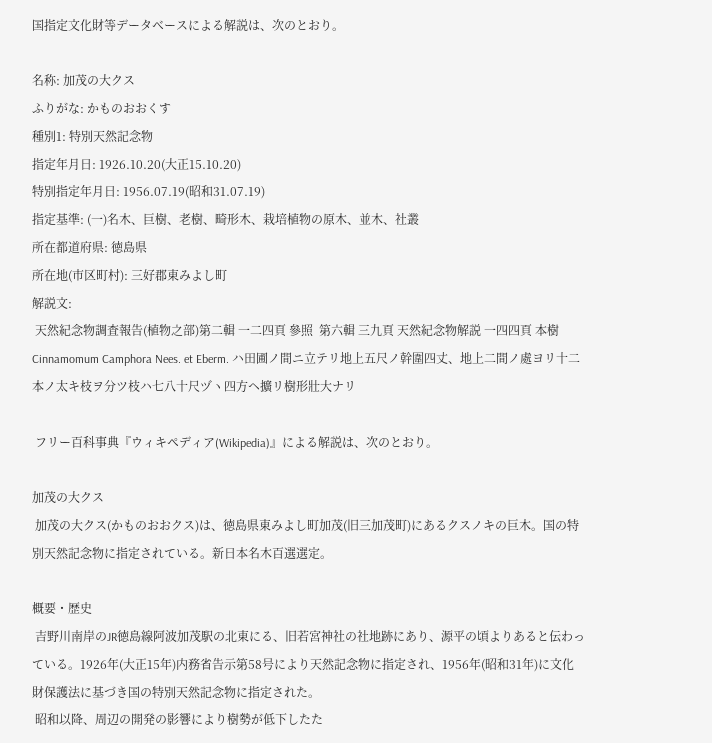国指定文化財等データベースによる解説は、次のとおり。

名称: 加茂の大クス
ふりがな: かものおおくす
種別1: 特別天然記念物
指定年月日: 1926.10.20(大正15.10.20)
特別指定年月日: 1956.07.19(昭和31.07.19)
指定基準: (一)名木、巨樹、老樹、畸形木、栽培植物の原木、並木、社叢
所在都道府県: 徳島県
所在地(市区町村): 三好郡東みよし町
解説文:
 天然紀念物調査報告(植物之部)第二輯 一二四頁 參照  第六輯 三九頁 天然紀念物解説 一四四頁 本樹 Cinnamomum Camphora Nees. et Eberm. ハ田圃ノ間ニ立テリ地上五尺ノ幹圍四丈、地上二間ノ處ヨリ十二本ノ太キ枝ヲ分ツ枝ハ七八十尺ヅヽ四方ヘ擴リ樹形壯大ナリ

 フリー百科事典『ウィキペディア(Wikipedia)』による解説は、次のとおり。

加茂の大クス
 加茂の大クス(かものおおクス)は、徳島県東みよし町加茂(旧三加茂町)にあるクスノキの巨木。国の特別天然記念物に指定されている。新日本名木百選選定。

概要・歴史
 吉野川南岸のJR徳島線阿波加茂駅の北東にる、旧若宮神社の社地跡にあり、源平の頃よりあると伝わっている。1926年(大正15年)内務省告示第58号により天然記念物に指定され、1956年(昭和31年)に文化財保護法に基づき国の特別天然記念物に指定された。
 昭和以降、周辺の開発の影響により樹勢が低下したた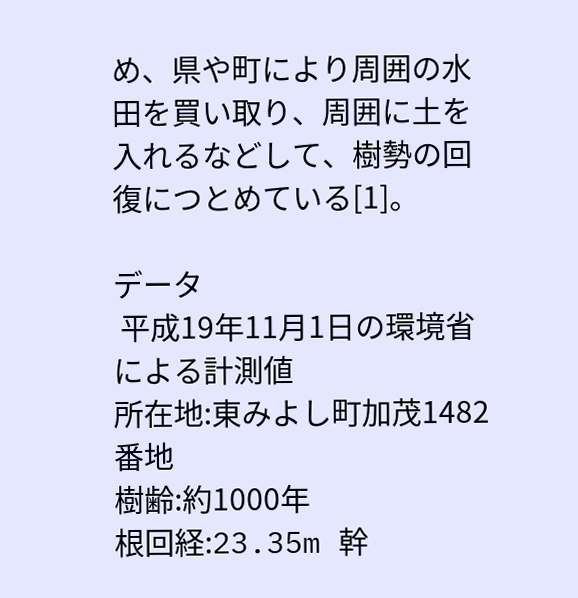め、県や町により周囲の水田を買い取り、周囲に土を入れるなどして、樹勢の回復につとめている[1]。

データ
 平成19年11月1日の環境省による計測値
所在地:東みよし町加茂1482番地
樹齢:約1000年
根回経:23.35m 幹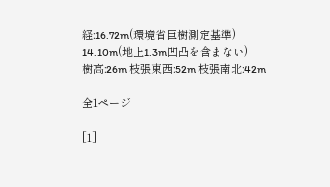経:16.72m(環境省巨樹測定基準) 14.10m(地上1.3m凹凸を含まない)
樹高:26m 枝張東西:52m 枝張南北:42m

全1ページ

[1]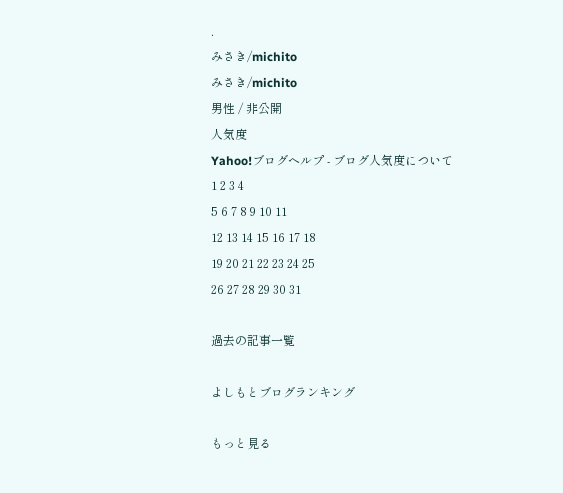.
みさき/michito
みさき/michito
男性 / 非公開
人気度
Yahoo!ブログヘルプ - ブログ人気度について
1 2 3 4
5 6 7 8 9 10 11
12 13 14 15 16 17 18
19 20 21 22 23 24 25
26 27 28 29 30 31

過去の記事一覧

よしもとブログランキング

もっと見る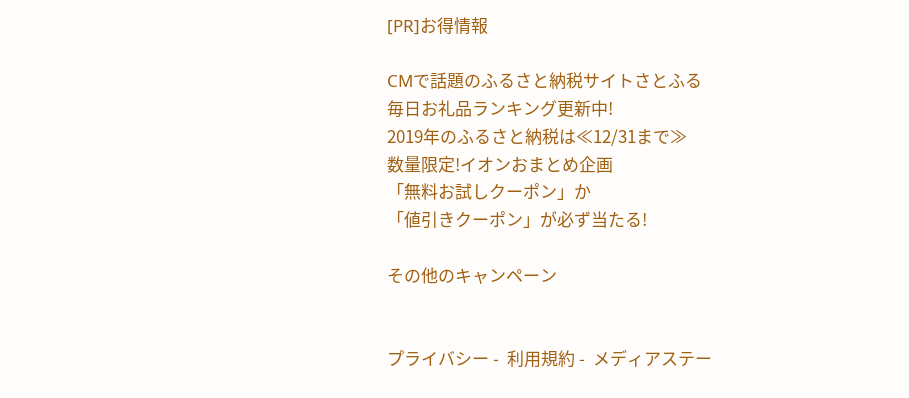[PR]お得情報

CMで話題のふるさと納税サイトさとふる
毎日お礼品ランキング更新中!
2019年のふるさと納税は≪12/31まで≫
数量限定!イオンおまとめ企画
「無料お試しクーポン」か
「値引きクーポン」が必ず当たる!

その他のキャンペーン


プライバシー -  利用規約 -  メディアステー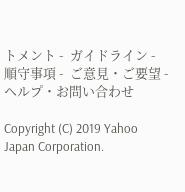トメント -  ガイドライン -  順守事項 -  ご意見・ご要望 -  ヘルプ・お問い合わせ

Copyright (C) 2019 Yahoo Japan Corporation.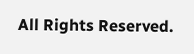All Rights Reserved.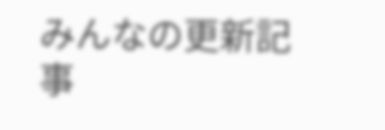みんなの更新記事